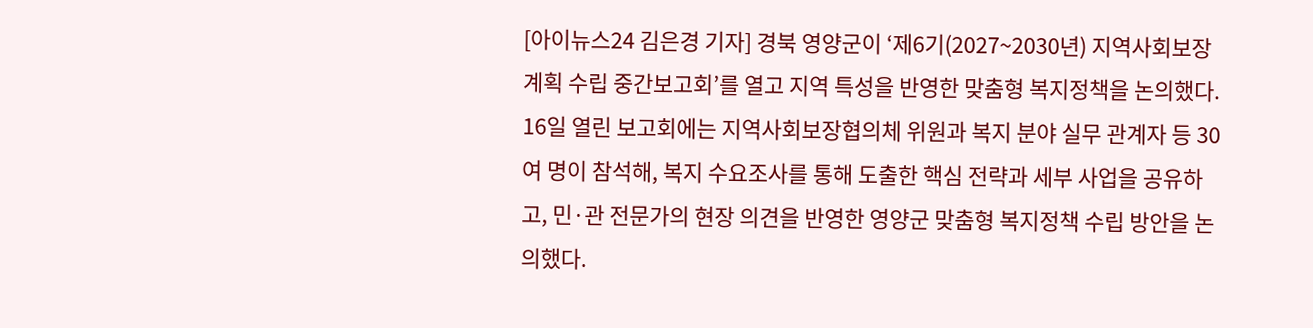[아이뉴스24 김은경 기자] 경북 영양군이 ‘제6기(2027~2030년) 지역사회보장계획 수립 중간보고회’를 열고 지역 특성을 반영한 맞춤형 복지정책을 논의했다.
16일 열린 보고회에는 지역사회보장협의체 위원과 복지 분야 실무 관계자 등 30여 명이 참석해, 복지 수요조사를 통해 도출한 핵심 전략과 세부 사업을 공유하고, 민·관 전문가의 현장 의견을 반영한 영양군 맞춤형 복지정책 수립 방안을 논의했다.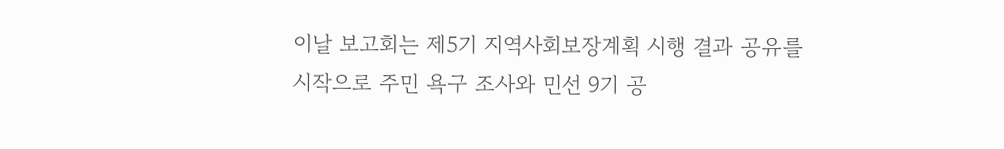이날 보고회는 제5기 지역사회보장계획 시행 결과 공유를 시작으로 주민 욕구 조사와 민선 9기 공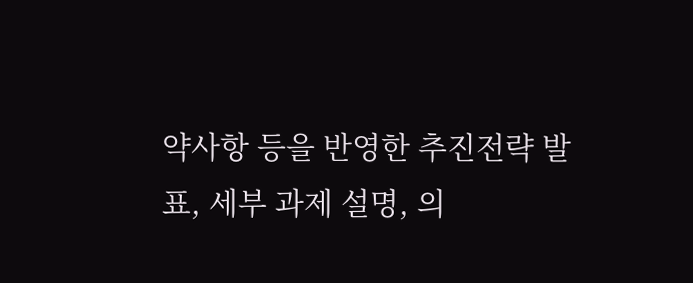약사항 등을 반영한 추진전략 발표, 세부 과제 설명, 의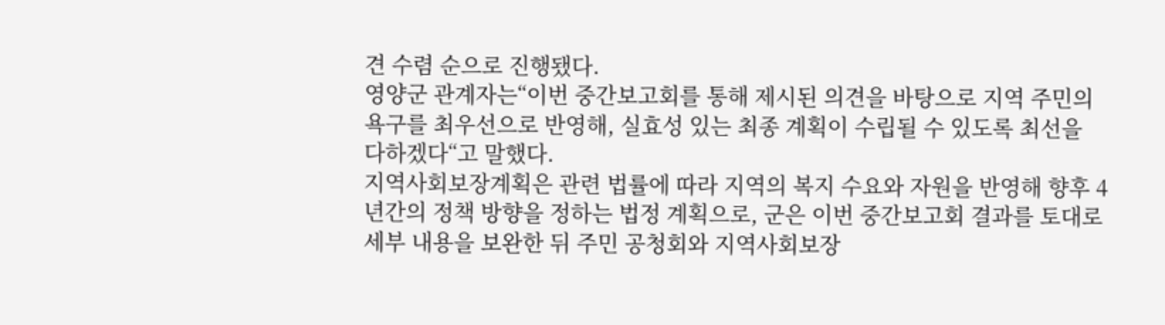견 수렴 순으로 진행됐다.
영양군 관계자는“이번 중간보고회를 통해 제시된 의견을 바탕으로 지역 주민의 욕구를 최우선으로 반영해, 실효성 있는 최종 계획이 수립될 수 있도록 최선을 다하겠다“고 말했다.
지역사회보장계획은 관련 법률에 따라 지역의 복지 수요와 자원을 반영해 향후 4년간의 정책 방향을 정하는 법정 계획으로, 군은 이번 중간보고회 결과를 토대로 세부 내용을 보완한 뒤 주민 공청회와 지역사회보장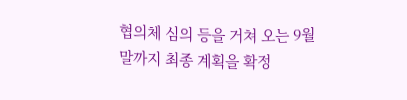협의체 심의 등을 거쳐 오는 9월 말까지 최종 계획을 확정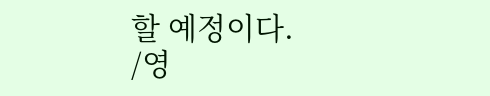할 예정이다.
/영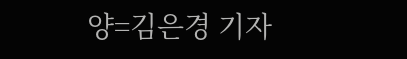양=김은경 기자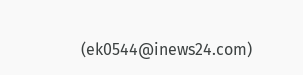(ek0544@inews24.com)